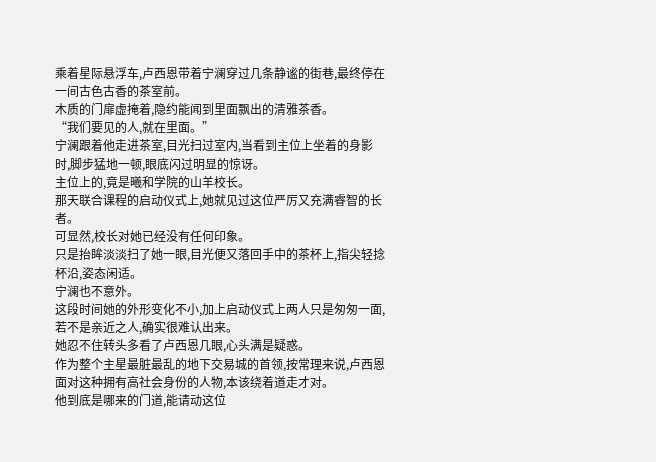乘着星际悬浮车,卢西恩带着宁澜穿过几条静谧的街巷,最终停在一间古色古香的茶室前。
木质的门扉虚掩着,隐约能闻到里面飘出的清雅茶香。
“我们要见的人,就在里面。”
宁澜跟着他走进茶室,目光扫过室内,当看到主位上坐着的身影时,脚步猛地一顿,眼底闪过明显的惊讶。
主位上的,竟是曦和学院的山羊校长。
那天联合课程的启动仪式上,她就见过这位严厉又充满睿智的长者。
可显然,校长对她已经没有任何印象。
只是抬眸淡淡扫了她一眼,目光便又落回手中的茶杯上,指尖轻捻杯沿,姿态闲适。
宁澜也不意外。
这段时间她的外形变化不小,加上启动仪式上两人只是匆匆一面,若不是亲近之人,确实很难认出来。
她忍不住转头多看了卢西恩几眼,心头满是疑惑。
作为整个主星最脏最乱的地下交易城的首领,按常理来说,卢西恩面对这种拥有高社会身份的人物,本该绕着道走才对。
他到底是哪来的门道,能请动这位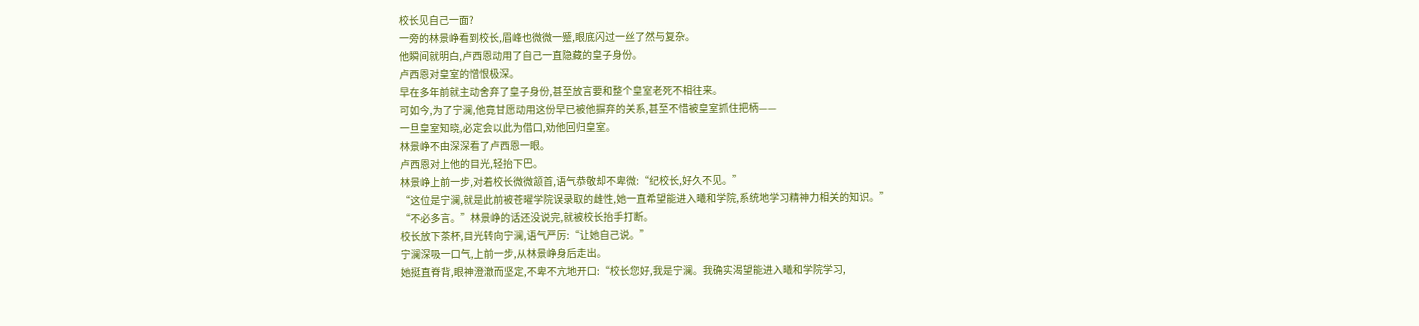校长见自己一面?
一旁的林景峥看到校长,眉峰也微微一蹙,眼底闪过一丝了然与复杂。
他瞬间就明白,卢西恩动用了自己一直隐藏的皇子身份。
卢西恩对皇室的憎恨极深。
早在多年前就主动舍弃了皇子身份,甚至放言要和整个皇室老死不相往来。
可如今,为了宁澜,他竟甘愿动用这份早已被他摒弃的关系,甚至不惜被皇室抓住把柄——
一旦皇室知晓,必定会以此为借口,劝他回归皇室。
林景峥不由深深看了卢西恩一眼。
卢西恩对上他的目光,轻抬下巴。
林景峥上前一步,对着校长微微颔首,语气恭敬却不卑微:“纪校长,好久不见。”
“这位是宁澜,就是此前被苍曜学院误录取的雌性,她一直希望能进入曦和学院,系统地学习精神力相关的知识。”
“不必多言。”林景峥的话还没说完,就被校长抬手打断。
校长放下茶杯,目光转向宁澜,语气严厉:“让她自己说。”
宁澜深吸一口气,上前一步,从林景峥身后走出。
她挺直脊背,眼神澄澈而坚定,不卑不亢地开口:“校长您好,我是宁澜。我确实渴望能进入曦和学院学习,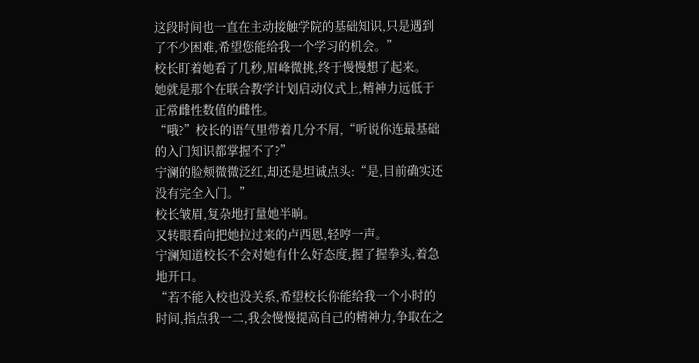这段时间也一直在主动接触学院的基础知识,只是遇到了不少困难,希望您能给我一个学习的机会。”
校长盯着她看了几秒,眉峰微挑,终于慢慢想了起来。
她就是那个在联合教学计划启动仪式上,精神力远低于正常雌性数值的雌性。
“哦?”校长的语气里带着几分不屑,“听说你连最基础的入门知识都掌握不了?”
宁澜的脸颊微微泛红,却还是坦诚点头:“是,目前确实还没有完全入门。”
校长皱眉,复杂地打量她半晌。
又转眼看向把她拉过来的卢西恩,轻哼一声。
宁澜知道校长不会对她有什么好态度,握了握拳头,着急地开口。
“若不能入校也没关系,希望校长你能给我一个小时的时间,指点我一二,我会慢慢提高自己的精神力,争取在之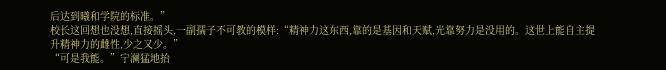后达到曦和学院的标准。”
校长这回想也没想,直接摇头,一副孺子不可教的模样:“精神力这东西,靠的是基因和天赋,光靠努力是没用的。这世上能自主提升精神力的雌性,少之又少。”
“可是我能。”宁澜猛地抬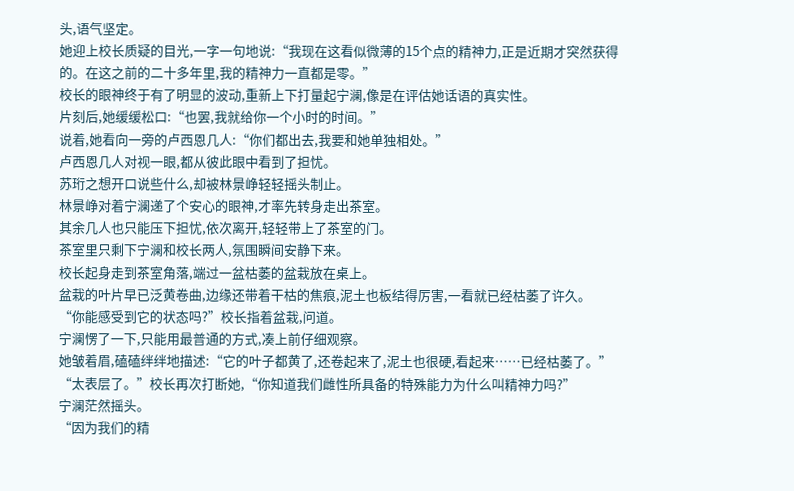头,语气坚定。
她迎上校长质疑的目光,一字一句地说:“我现在这看似微薄的15个点的精神力,正是近期才突然获得的。在这之前的二十多年里,我的精神力一直都是零。”
校长的眼神终于有了明显的波动,重新上下打量起宁澜,像是在评估她话语的真实性。
片刻后,她缓缓松口:“也罢,我就给你一个小时的时间。”
说着,她看向一旁的卢西恩几人:“你们都出去,我要和她单独相处。”
卢西恩几人对视一眼,都从彼此眼中看到了担忧。
苏珩之想开口说些什么,却被林景峥轻轻摇头制止。
林景峥对着宁澜递了个安心的眼神,才率先转身走出茶室。
其余几人也只能压下担忧,依次离开,轻轻带上了茶室的门。
茶室里只剩下宁澜和校长两人,氛围瞬间安静下来。
校长起身走到茶室角落,端过一盆枯萎的盆栽放在桌上。
盆栽的叶片早已泛黄卷曲,边缘还带着干枯的焦痕,泥土也板结得厉害,一看就已经枯萎了许久。
“你能感受到它的状态吗?”校长指着盆栽,问道。
宁澜愣了一下,只能用最普通的方式,凑上前仔细观察。
她皱着眉,磕磕绊绊地描述:“它的叶子都黄了,还卷起来了,泥土也很硬,看起来……已经枯萎了。”
“太表层了。”校长再次打断她,“你知道我们雌性所具备的特殊能力为什么叫精神力吗?”
宁澜茫然摇头。
“因为我们的精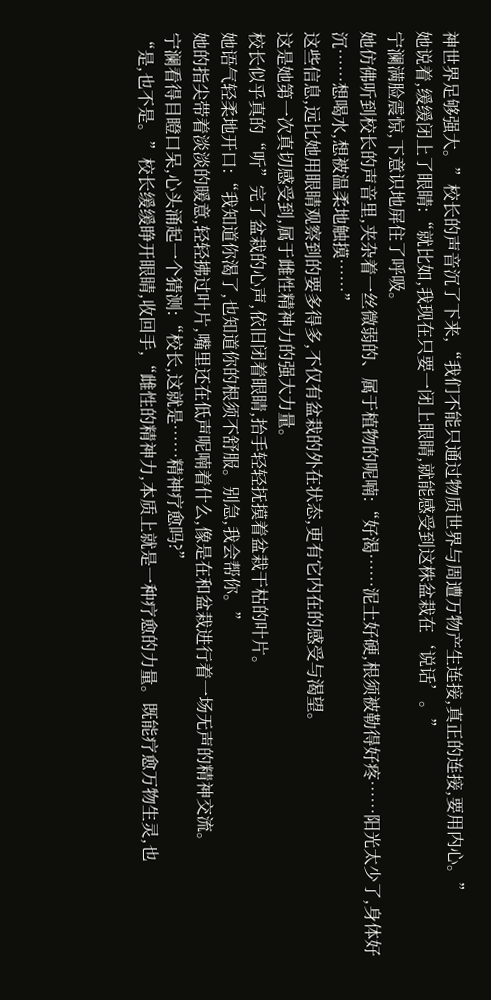神世界足够强大。”校长的声音沉了下来,“我们不能只通过物质世界与周遭万物产生连接,真正的连接,要用内心。”
她说着,缓缓闭上了眼睛:“就比如,我现在只要一闭上眼睛,就能感受到这株盆栽在‘说话’。”
宁澜满脸震惊,下意识地屏住了呼吸。
她仿佛听到校长的声音里,夹杂着一丝微弱的、属于植物的呢喃:“好渴……泥土好硬,根须被勒得好疼……阳光太少了,身体好沉……想喝水,想被温柔地触摸……”
这些信息,远比她用眼睛观察到的要多得多,不仅有盆栽的外在状态,更有它内在的感受与渴望。
这是她第一次真切感受到,属于雌性精神力的强大力量。
校长似乎真的“听”完了盆栽的心声,依旧闭着眼睛,抬手轻轻抚摸着盆栽干枯的叶片。
她语气轻柔地开口:“我知道你渴了,也知道你的根须不舒服。别急,我会帮你。”
她的指尖带着淡淡的暖意,轻轻拂过叶片,嘴里还在低声呢喃着什么,像是在和盆栽进行着一场无声的精神交流。
宁澜看得目瞪口呆,心头涌起一个猜测:“校长,这就是……精神疗愈吗?”
“是,也不是。”校长缓缓睁开眼睛,收回手,“雌性的精神力,本质上就是一种疗愈的力量。既能疗愈万物生灵,也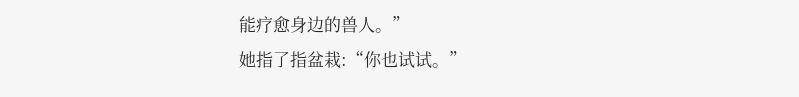能疗愈身边的兽人。”
她指了指盆栽:“你也试试。”